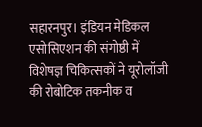सहारनपुर। इंडियन मेडिकल एसोसिएशन की संगोष्ठी में विशेषज्ञ चिकित्सकों ने यूरोलॉजी की रोबोटिक तकनीक व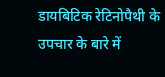डायबिटिक रेटिनोपैथी के उपचार के बारे में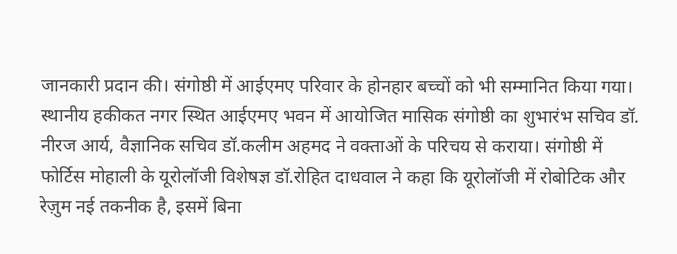जानकारी प्रदान की। संगोष्ठी में आईएमए परिवार के होनहार बच्चों को भी सम्मानित किया गया।
स्थानीय हकीकत नगर स्थित आईएमए भवन में आयोजित मासिक संगोष्ठी का शुभारंभ सचिव डॉ. नीरज आर्य, वैज्ञानिक सचिव डॉ.कलीम अहमद ने वक्ताओं के परिचय से कराया। संगोष्ठी में फोर्टिस मोहाली के यूरोलॉजी विशेषज्ञ डॉ.रोहित दाधवाल ने कहा कि यूरोलॉजी में रोबोटिक और रेज़ुम नई तकनीक है, इसमें बिना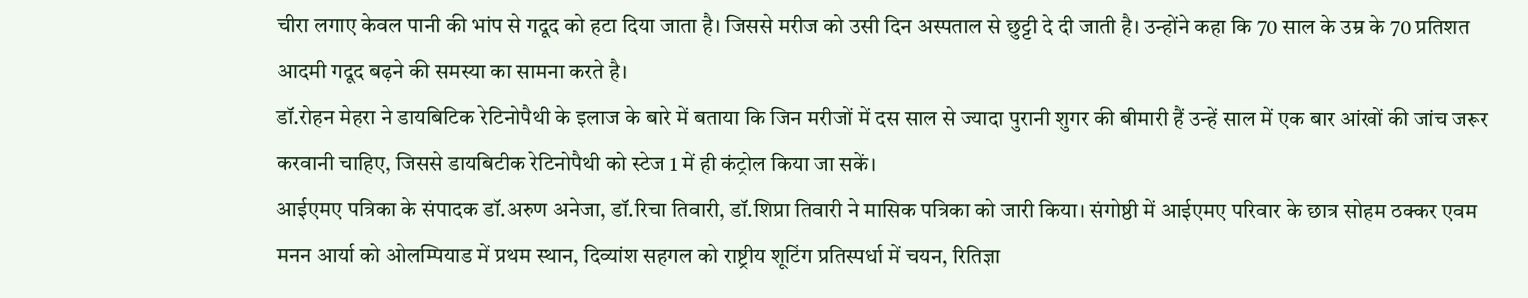चीरा लगाए केवल पानी की भांप से गदूद को हटा दिया जाता है। जिससे मरीज को उसी दिन अस्पताल से छुट्टी दे दी जाती है। उन्होंने कहा कि 70 साल के उम्र के 70 प्रतिशत आदमी गदूद बढ़ने की समस्या का सामना करते है।
डॉ.रोहन मेहरा ने डायबिटिक रेटिनोपैथी के इलाज के बारे में बताया कि जिन मरीजों में दस साल से ज्यादा पुरानी शुगर की बीमारी हैं उन्हें साल में एक बार आंखों की जांच जरूर करवानी चाहिए, जिससे डायबिटीक रेटिनोपैथी को स्टेज 1 में ही कंट्रोल किया जा सकें।
आईएमए पत्रिका के संपादक डॉ.अरुण अनेजा, डॉ.रिचा तिवारी, डॉ.शिप्रा तिवारी ने मासिक पत्रिका को जारी किया। संगोष्ठी में आईएमए परिवार के छात्र सोहम ठक्कर एवम मनन आर्या को ओलम्पियाड में प्रथम स्थान, दिव्यांश सहगल को राष्ट्रीय शूटिंग प्रतिस्पर्धा में चयन, रितिज्ञा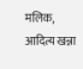मलिक, आदित्य खन्ना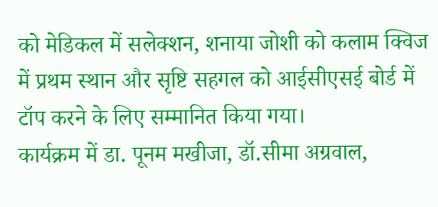को मेडिकल में सलेक्शन, शनाया जोशी को कलाम क्विज में प्रथम स्थान और सृष्टि सहगल को आईसीएसई बोर्ड में टॉप करने के लिए सम्मानित किया गया।
कार्यक्रम में डा. पूनम मखीजा, डॉ.सीमा अग्रवाल,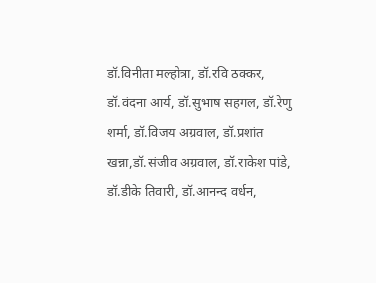डॉ.विनीता मल्होत्रा, डॉ.रवि ठक्कर, डॉ.वंदना आर्य, डॉ.सुभाष सहगल, डॉ.रेणु शर्मा, डॉ.विजय अग्रवाल, डॉ.प्रशांत खन्ना,डॉ.संजीव अग्रवाल, डॉ.राकेश पांडे, डॉ.डीके तिवारी, डॉ.आनन्द वर्धन,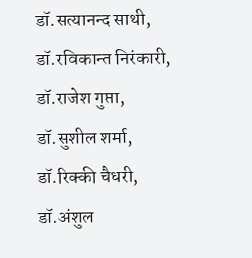डॉ.सत्यानन्द साथी, डॉ.रविकान्त निरंकारी, डॉ.राजेश गुप्ता, डॉ.सुशील शर्मा, डॉ.रिक्की चैधरी, डॉ.अंशुल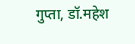गुप्ता, डॉ.महेश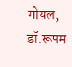गोयल, डॉ.रूपम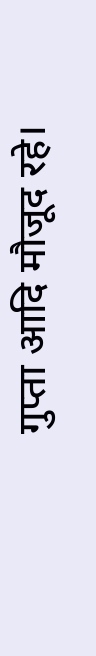गुप्ता आदि मौजूद रहे।